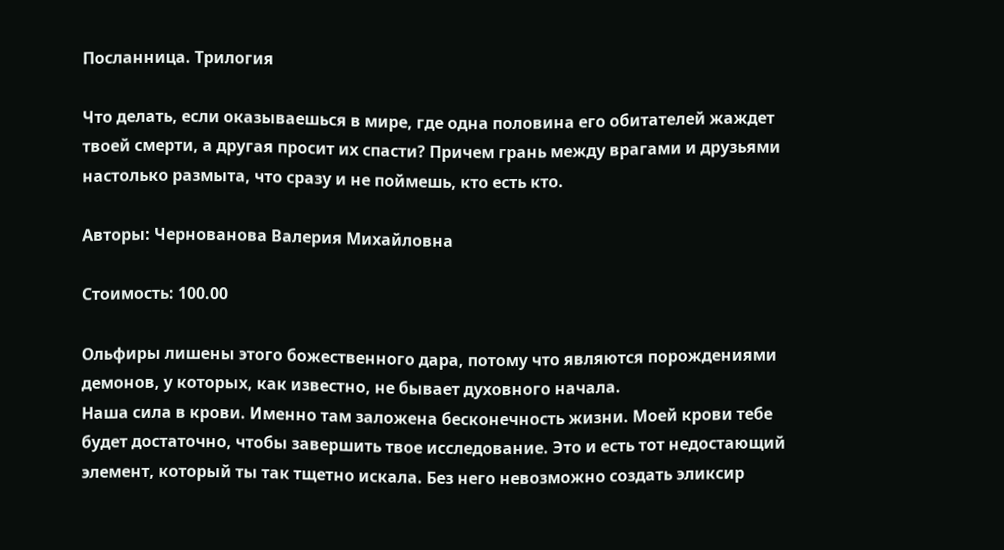Посланница. Трилогия

Что делать, если оказываешься в мире, где одна половина его обитателей жаждет твоей смерти, а другая просит их спасти? Причем грань между врагами и друзьями настолько размыта, что сразу и не поймешь, кто есть кто.

Авторы: Чернованова Валерия Михайловна

Стоимость: 100.00

Ольфиры лишены этого божественного дара, потому что являются порождениями демонов, у которых, как известно, не бывает духовного начала.
Наша сила в крови. Именно там заложена бесконечность жизни. Моей крови тебе будет достаточно, чтобы завершить твое исследование. Это и есть тот недостающий элемент, который ты так тщетно искала. Без него невозможно создать эликсир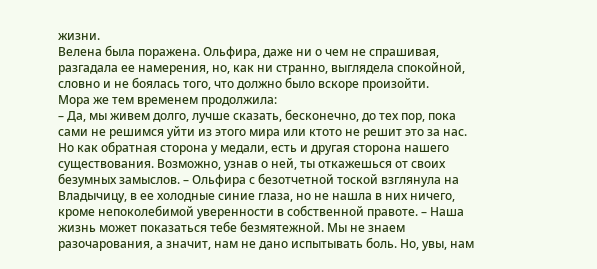жизни.
Велена была поражена. Ольфира, даже ни о чем не спрашивая, разгадала ее намерения, но, как ни странно, выглядела спокойной, словно и не боялась того, что должно было вскоре произойти.
Мора же тем временем продолжила:
– Да, мы живем долго, лучше сказать, бесконечно, до тех пор, пока сами не решимся уйти из этого мира или ктото не решит это за нас. Но как обратная сторона у медали, есть и другая сторона нашего существования. Возможно, узнав о ней, ты откажешься от своих безумных замыслов. – Ольфира с безотчетной тоской взглянула на Владычицу, в ее холодные синие глаза, но не нашла в них ничего, кроме непоколебимой уверенности в собственной правоте. – Наша жизнь может показаться тебе безмятежной. Мы не знаем разочарования, а значит, нам не дано испытывать боль. Но, увы, нам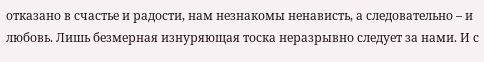отказано в счастье и радости, нам незнакомы ненависть, а следовательно – и любовь. Лишь безмерная изнуряющая тоска неразрывно следует за нами. И с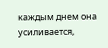каждым днем она усиливается,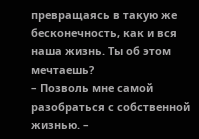превращаясь в такую же бесконечность, как и вся наша жизнь. Ты об этом мечтаешь?
– Позволь мне самой разобраться с собственной жизнью. –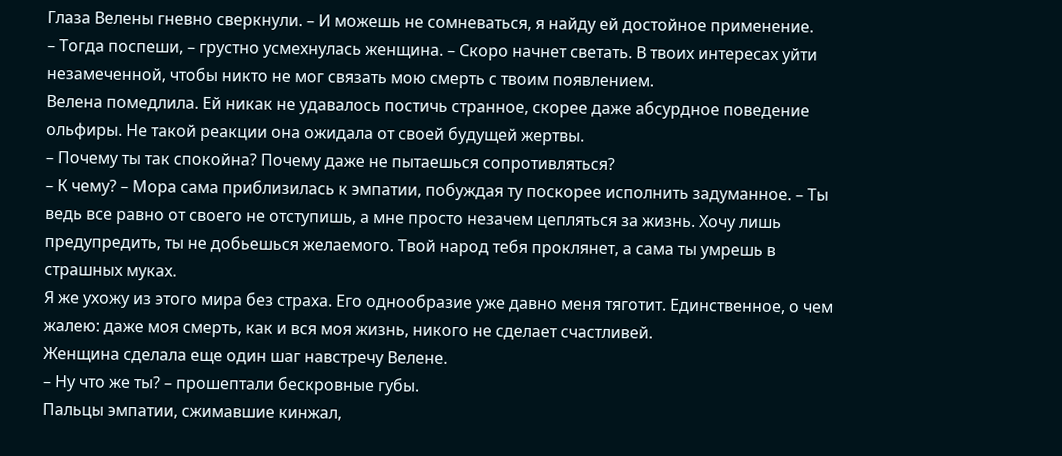Глаза Велены гневно сверкнули. – И можешь не сомневаться, я найду ей достойное применение.
– Тогда поспеши, – грустно усмехнулась женщина. – Скоро начнет светать. В твоих интересах уйти незамеченной, чтобы никто не мог связать мою смерть с твоим появлением.
Велена помедлила. Ей никак не удавалось постичь странное, скорее даже абсурдное поведение ольфиры. Не такой реакции она ожидала от своей будущей жертвы.
– Почему ты так спокойна? Почему даже не пытаешься сопротивляться?
– К чему? – Мора сама приблизилась к эмпатии, побуждая ту поскорее исполнить задуманное. – Ты ведь все равно от своего не отступишь, а мне просто незачем цепляться за жизнь. Хочу лишь предупредить, ты не добьешься желаемого. Твой народ тебя проклянет, а сама ты умрешь в страшных муках.
Я же ухожу из этого мира без страха. Его однообразие уже давно меня тяготит. Единственное, о чем жалею: даже моя смерть, как и вся моя жизнь, никого не сделает счастливей.
Женщина сделала еще один шаг навстречу Велене.
– Ну что же ты? – прошептали бескровные губы.
Пальцы эмпатии, сжимавшие кинжал,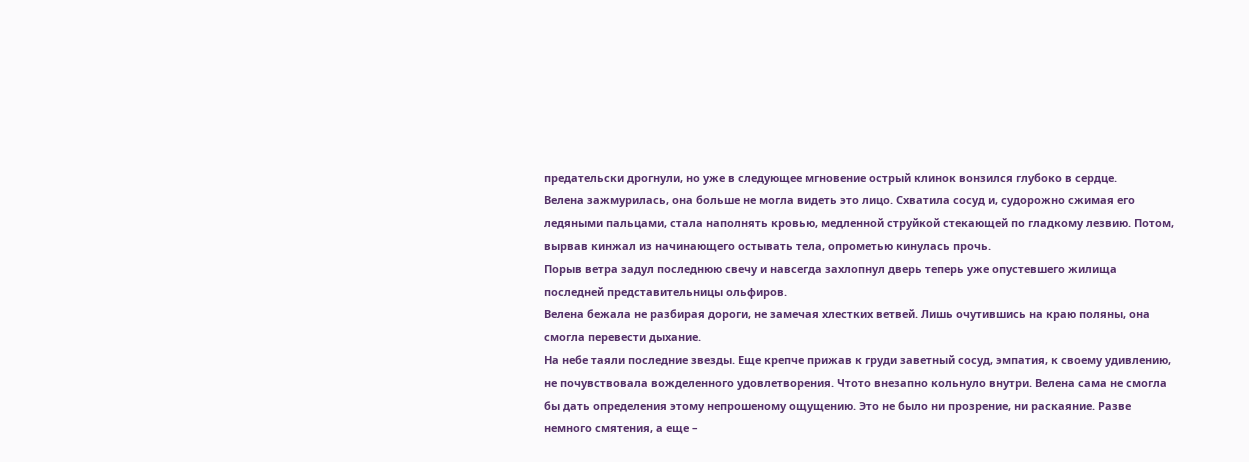предательски дрогнули, но уже в следующее мгновение острый клинок вонзился глубоко в сердце.
Велена зажмурилась, она больше не могла видеть это лицо. Схватила сосуд и, судорожно сжимая его ледяными пальцами, стала наполнять кровью, медленной струйкой стекающей по гладкому лезвию. Потом, вырвав кинжал из начинающего остывать тела, опрометью кинулась прочь.
Порыв ветра задул последнюю свечу и навсегда захлопнул дверь теперь уже опустевшего жилища последней представительницы ольфиров.
Велена бежала не разбирая дороги, не замечая хлестких ветвей. Лишь очутившись на краю поляны, она смогла перевести дыхание.
На небе таяли последние звезды. Еще крепче прижав к груди заветный сосуд, эмпатия, к своему удивлению, не почувствовала вожделенного удовлетворения. Чтото внезапно кольнуло внутри. Велена сама не смогла бы дать определения этому непрошеному ощущению. Это не было ни прозрение, ни раскаяние. Разве немного смятения, а еще –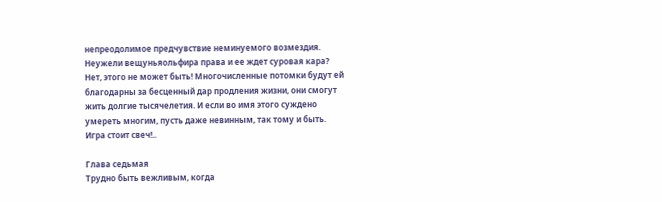непреодолимое предчувствие неминуемого возмездия.
Неужели вещуньяольфира права и ее ждет суровая кара?
Нет, этого не может быть! Многочисленные потомки будут ей благодарны за бесценный дар продления жизни, они смогут жить долгие тысячелетия. И если во имя этого суждено умереть многим, пусть даже невинным, так тому и быть.
Игра стоит свеч!..

Глава седьмая
Трудно быть вежливым, когда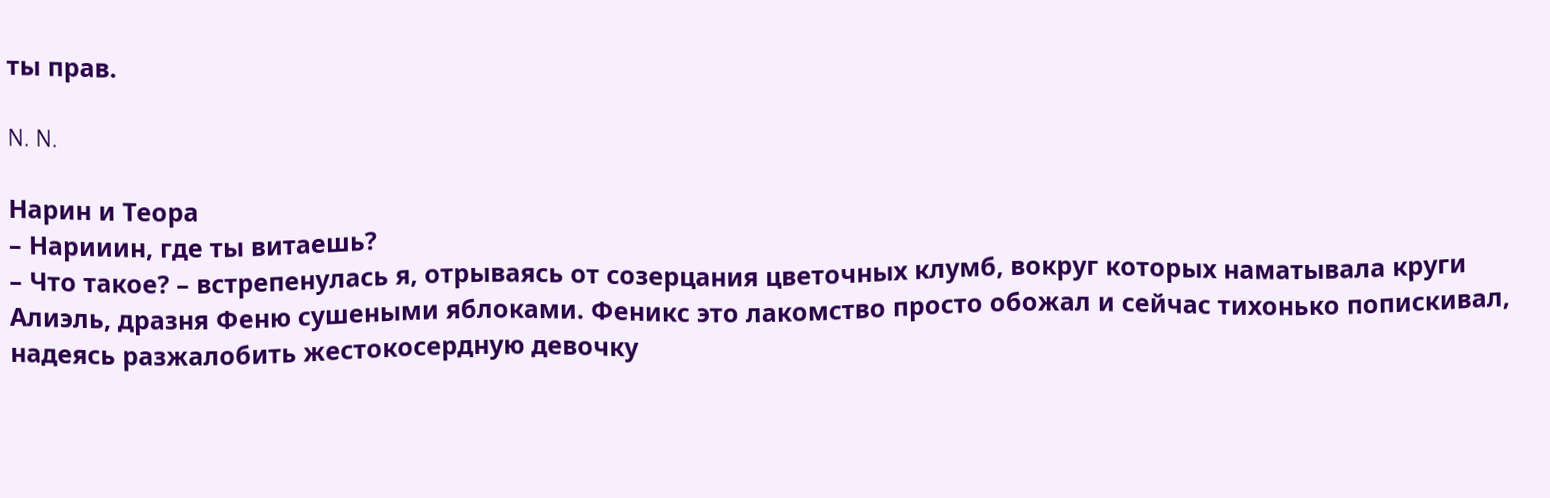ты прав.

N. N.

Нарин и Теора
– Нарииин, где ты витаешь?
– Что такое? – встрепенулась я, отрываясь от созерцания цветочных клумб, вокруг которых наматывала круги Алиэль, дразня Феню сушеными яблоками. Феникс это лакомство просто обожал и сейчас тихонько попискивал, надеясь разжалобить жестокосердную девочку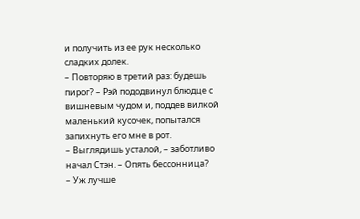и получить из ее рук несколько сладких долек.
– Повторяю в третий раз: будешь пирог? – Рэй пододвинул блюдце с вишневым чудом и, поддев вилкой маленький кусочек, попытался запихнуть его мне в рот.
– Выглядишь усталой, – заботливо начал Стэн. – Опять бессонница?
– Уж лучше